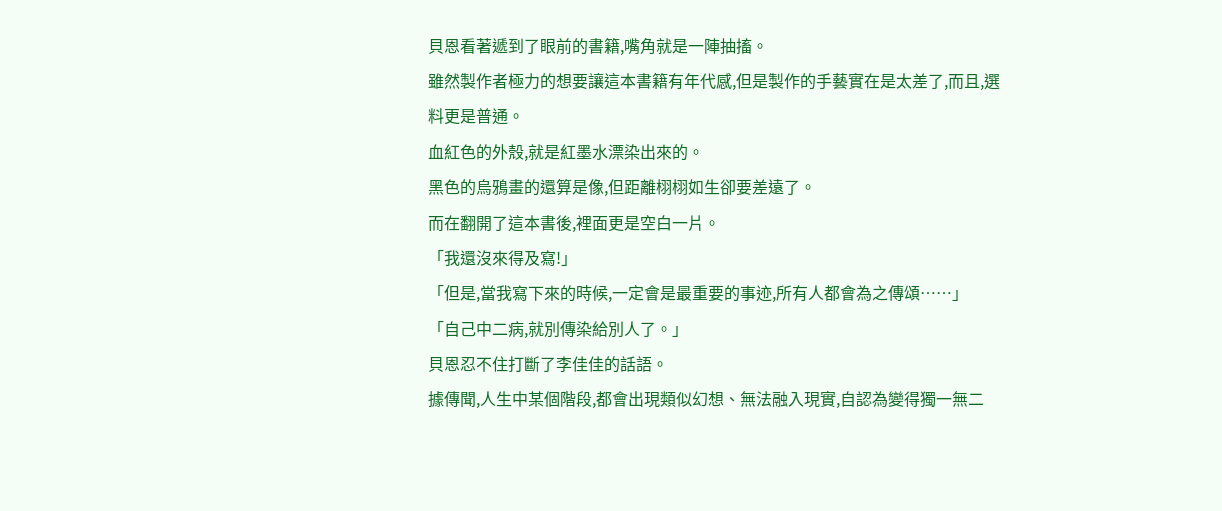貝恩看著遞到了眼前的書籍,嘴角就是一陣抽搐。
雖然製作者極力的想要讓這本書籍有年代感,但是製作的手藝實在是太差了,而且,選料更是普通。
血紅色的外殼,就是紅墨水漂染出來的。
黑色的烏鴉畫的還算是像,但距離栩栩如生卻要差遠了。
而在翻開了這本書後,裡面更是空白一片。
「我還沒來得及寫!」
「但是,當我寫下來的時候,一定會是最重要的事迹,所有人都會為之傳頌……」
「自己中二病,就別傳染給別人了。」
貝恩忍不住打斷了李佳佳的話語。
據傳聞,人生中某個階段,都會出現類似幻想、無法融入現實,自認為變得獨一無二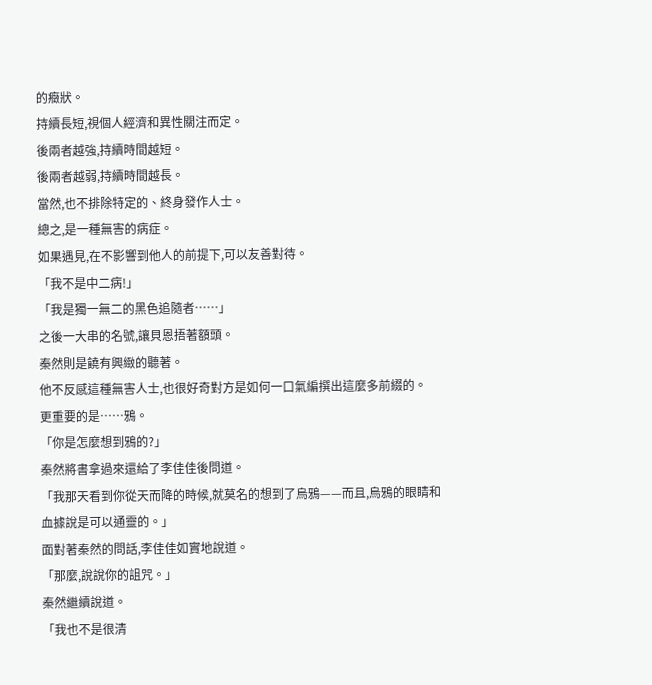的癥狀。
持續長短,視個人經濟和異性關注而定。
後兩者越強,持續時間越短。
後兩者越弱,持續時間越長。
當然,也不排除特定的、終身發作人士。
總之,是一種無害的病症。
如果遇見,在不影響到他人的前提下,可以友善對待。
「我不是中二病!」
「我是獨一無二的黑色追隨者……」
之後一大串的名號,讓貝恩捂著額頭。
秦然則是饒有興緻的聽著。
他不反感這種無害人士,也很好奇對方是如何一口氣編撰出這麼多前綴的。
更重要的是……鴉。
「你是怎麼想到鴉的?」
秦然將書拿過來還給了李佳佳後問道。
「我那天看到你從天而降的時候,就莫名的想到了烏鴉——而且,烏鴉的眼睛和血據說是可以通靈的。」
面對著秦然的問話,李佳佳如實地說道。
「那麼,說說你的詛咒。」
秦然繼續說道。
「我也不是很清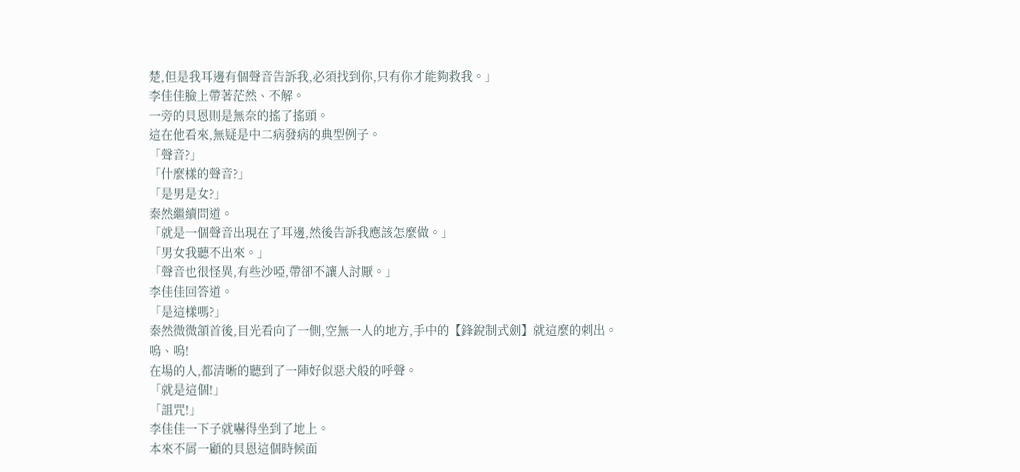楚,但是我耳邊有個聲音告訴我,必須找到你,只有你才能夠救我。」
李佳佳臉上帶著茫然、不解。
一旁的貝恩則是無奈的搖了搖頭。
這在他看來,無疑是中二病發病的典型例子。
「聲音?」
「什麼樣的聲音?」
「是男是女?」
秦然繼續問道。
「就是一個聲音出現在了耳邊,然後告訴我應該怎麼做。」
「男女我聽不出來。」
「聲音也很怪異,有些沙啞,帶卻不讓人討厭。」
李佳佳回答道。
「是這樣嗎?」
秦然微微頷首後,目光看向了一側,空無一人的地方,手中的【鋒銳制式劍】就這麼的刺出。
嗚、嗚!
在場的人,都清晰的聽到了一陣好似惡犬般的呼聲。
「就是這個!」
「詛咒!」
李佳佳一下子就嚇得坐到了地上。
本來不屑一顧的貝恩這個時候面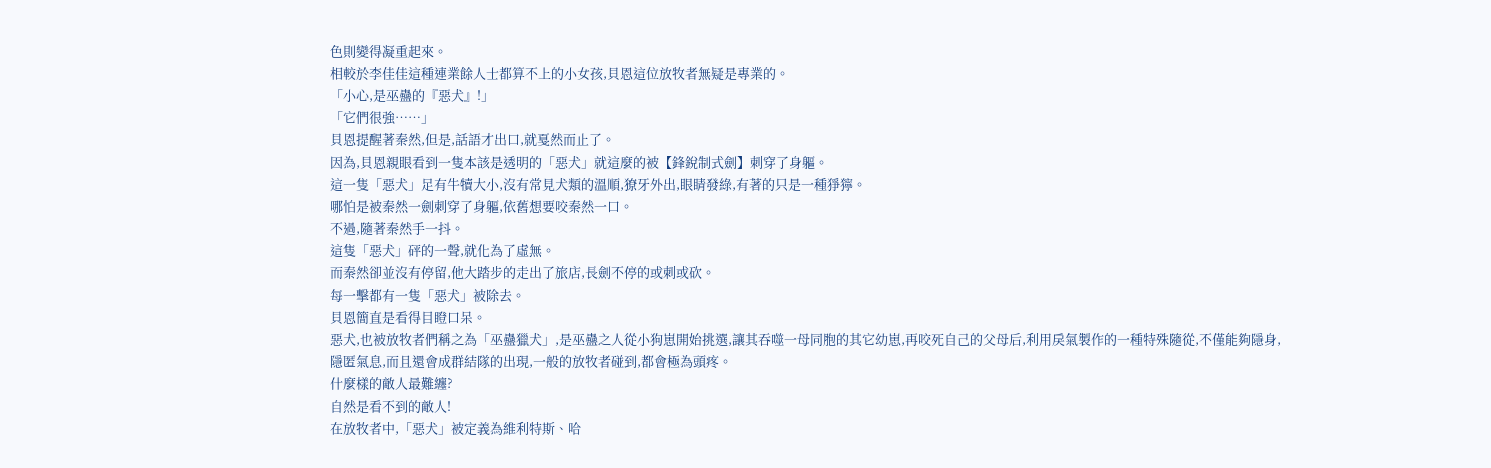色則變得凝重起來。
相較於李佳佳這種連業餘人士都算不上的小女孩,貝恩這位放牧者無疑是專業的。
「小心,是巫蠱的『惡犬』!」
「它們很強……」
貝恩提醒著秦然,但是,話語才出口,就戛然而止了。
因為,貝恩親眼看到一隻本該是透明的「惡犬」就這麼的被【鋒銳制式劍】刺穿了身軀。
這一隻「惡犬」足有牛犢大小,沒有常見犬類的溫順,獠牙外出,眼睛發綠,有著的只是一種猙獰。
哪怕是被秦然一劍刺穿了身軀,依舊想要咬秦然一口。
不過,隨著秦然手一抖。
這隻「惡犬」砰的一聲,就化為了虛無。
而秦然卻並沒有停留,他大踏步的走出了旅店,長劍不停的或刺或砍。
每一擊都有一隻「惡犬」被除去。
貝恩簡直是看得目瞪口呆。
惡犬,也被放牧者們稱之為「巫蠱獵犬」,是巫蠱之人從小狗崽開始挑選,讓其吞噬一母同胞的其它幼崽,再咬死自己的父母后,利用戾氣製作的一種特殊隨從,不僅能夠隱身,隱匿氣息,而且還會成群結隊的出現,一般的放牧者碰到,都會極為頭疼。
什麼樣的敵人最難纏?
自然是看不到的敵人!
在放牧者中,「惡犬」被定義為維利特斯、哈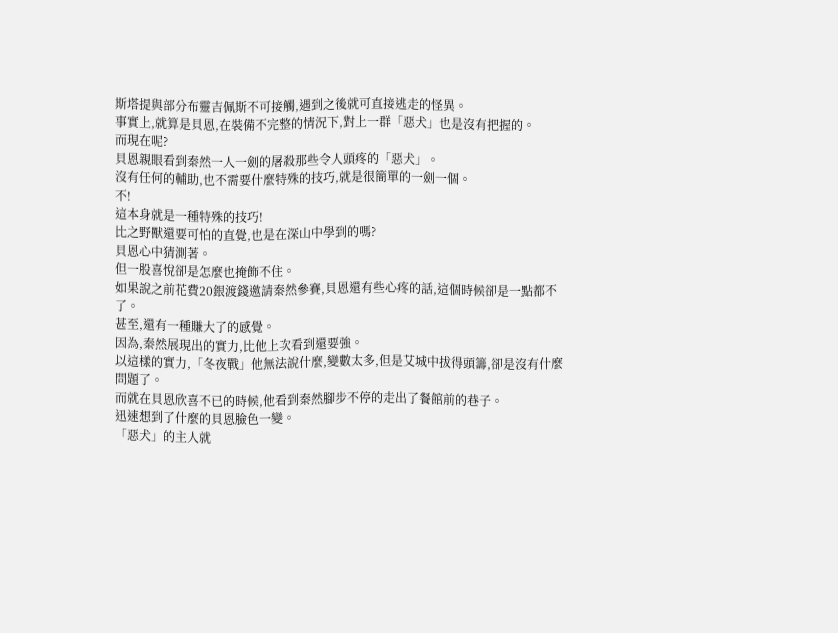斯塔提與部分布靈吉佩斯不可接觸,遇到之後就可直接逃走的怪異。
事實上,就算是貝恩,在裝備不完整的情況下,對上一群「惡犬」也是沒有把握的。
而現在呢?
貝恩親眼看到秦然一人一劍的屠殺那些令人頭疼的「惡犬」。
沒有任何的輔助,也不需要什麼特殊的技巧,就是很簡單的一劍一個。
不!
這本身就是一種特殊的技巧!
比之野獸還要可怕的直覺,也是在深山中學到的嗎?
貝恩心中猜測著。
但一股喜悅卻是怎麼也掩飾不住。
如果說之前花費20銀渡錢邀請秦然參賽,貝恩還有些心疼的話,這個時候卻是一點都不了。
甚至,還有一種賺大了的感覺。
因為,秦然展現出的實力,比他上次看到還要強。
以這樣的實力,「冬夜戰」他無法說什麼,變數太多,但是艾城中拔得頭籌,卻是沒有什麼問題了。
而就在貝恩欣喜不已的時候,他看到秦然腳步不停的走出了餐館前的巷子。
迅速想到了什麼的貝恩臉色一變。
「惡犬」的主人就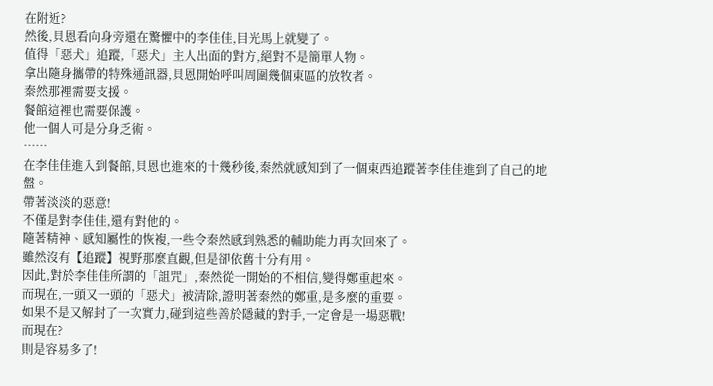在附近?
然後,貝恩看向身旁還在驚懼中的李佳佳,目光馬上就變了。
值得「惡犬」追蹤,「惡犬」主人出面的對方,絕對不是簡單人物。
拿出隨身攜帶的特殊通訊器,貝恩開始呼叫周圍幾個東區的放牧者。
秦然那裡需要支援。
餐館這裡也需要保護。
他一個人可是分身乏術。
……
在李佳佳進入到餐館,貝恩也進來的十幾秒後,秦然就感知到了一個東西追蹤著李佳佳進到了自己的地盤。
帶著淡淡的惡意!
不僅是對李佳佳,還有對他的。
隨著精神、感知屬性的恢複,一些令秦然感到熟悉的輔助能力再次回來了。
雖然沒有【追蹤】視野那麼直觀,但是卻依舊十分有用。
因此,對於李佳佳所謂的「詛咒」,秦然從一開始的不相信,變得鄭重起來。
而現在,一頭又一頭的「惡犬」被清除,證明著秦然的鄭重,是多麼的重要。
如果不是又解封了一次實力,碰到這些善於隱藏的對手,一定會是一場惡戰!
而現在?
則是容易多了!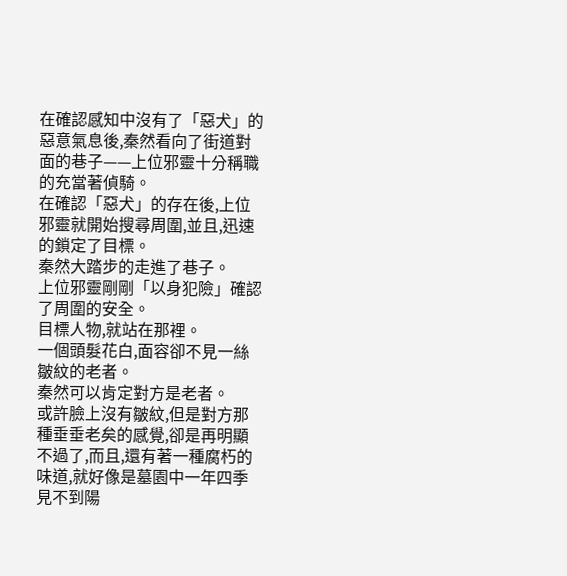在確認感知中沒有了「惡犬」的惡意氣息後,秦然看向了街道對面的巷子——上位邪靈十分稱職的充當著偵騎。
在確認「惡犬」的存在後,上位邪靈就開始搜尋周圍,並且,迅速的鎖定了目標。
秦然大踏步的走進了巷子。
上位邪靈剛剛「以身犯險」確認了周圍的安全。
目標人物,就站在那裡。
一個頭髮花白,面容卻不見一絲皺紋的老者。
秦然可以肯定對方是老者。
或許臉上沒有皺紋,但是對方那種垂垂老矣的感覺,卻是再明顯不過了,而且,還有著一種腐朽的味道,就好像是墓園中一年四季見不到陽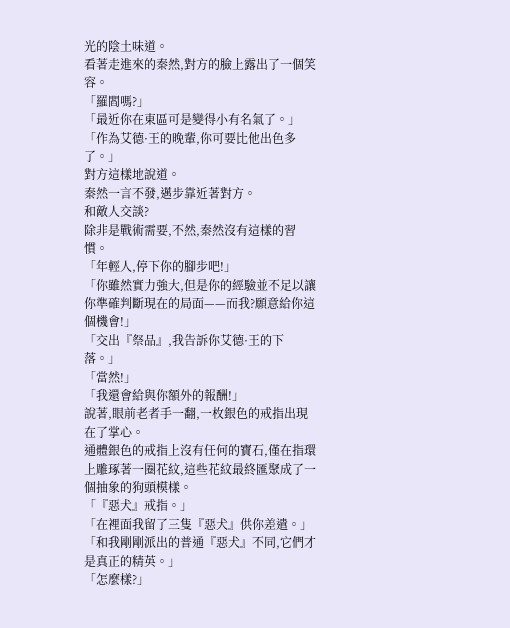光的陰土味道。
看著走進來的秦然,對方的臉上露出了一個笑容。
「羅閻嗎?」
「最近你在東區可是變得小有名氣了。」
「作為艾德·王的晚輩,你可要比他出色多了。」
對方這樣地說道。
秦然一言不發,邁步靠近著對方。
和敵人交談?
除非是戰術需要,不然,秦然沒有這樣的習慣。
「年輕人,停下你的腳步吧!」
「你雖然實力強大,但是你的經驗並不足以讓你準確判斷現在的局面——而我?願意給你這個機會!」
「交出『祭品』,我告訴你艾德·王的下落。」
「當然!」
「我還會給與你額外的報酬!」
說著,眼前老者手一翻,一枚銀色的戒指出現在了掌心。
通體銀色的戒指上沒有任何的寶石,僅在指環上雕琢著一圈花紋,這些花紋最終匯聚成了一個抽象的狗頭模樣。
「『惡犬』戒指。」
「在裡面我留了三隻『惡犬』供你差遣。」
「和我剛剛派出的普通『惡犬』不同,它們才是真正的精英。」
「怎麼樣?」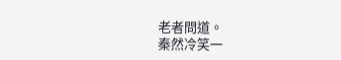老者問道。
秦然冷笑一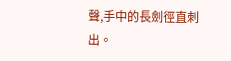聲,手中的長劍徑直刺出。